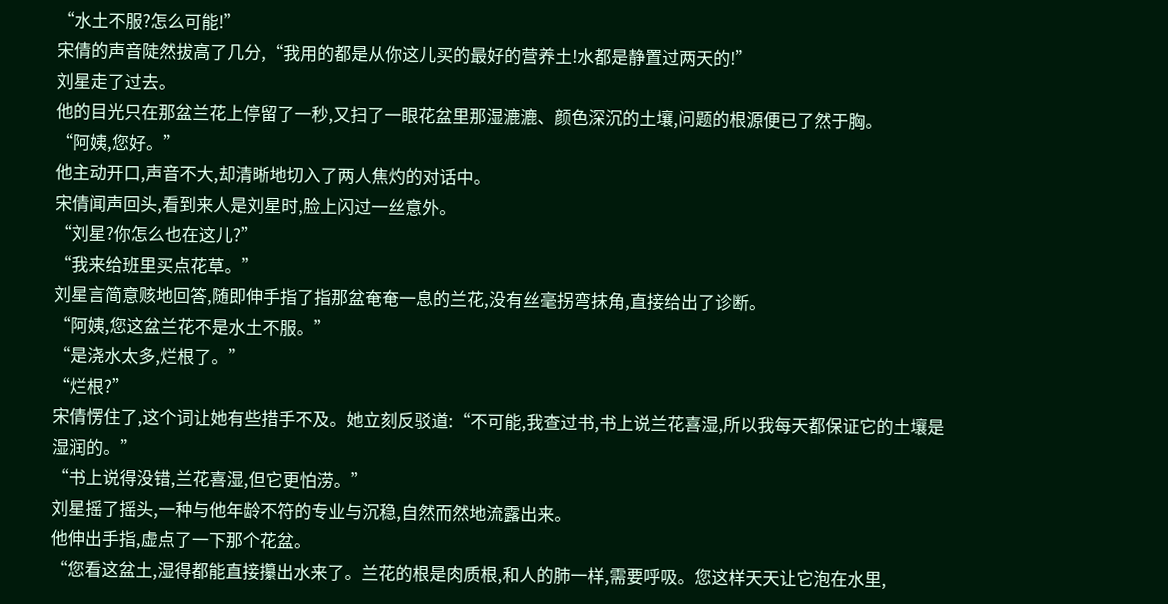“水土不服?怎么可能!”
宋倩的声音陡然拔高了几分,“我用的都是从你这儿买的最好的营养土!水都是静置过两天的!”
刘星走了过去。
他的目光只在那盆兰花上停留了一秒,又扫了一眼花盆里那湿漉漉、颜色深沉的土壤,问题的根源便已了然于胸。
“阿姨,您好。”
他主动开口,声音不大,却清晰地切入了两人焦灼的对话中。
宋倩闻声回头,看到来人是刘星时,脸上闪过一丝意外。
“刘星?你怎么也在这儿?”
“我来给班里买点花草。”
刘星言简意赅地回答,随即伸手指了指那盆奄奄一息的兰花,没有丝毫拐弯抹角,直接给出了诊断。
“阿姨,您这盆兰花不是水土不服。”
“是浇水太多,烂根了。”
“烂根?”
宋倩愣住了,这个词让她有些措手不及。她立刻反驳道:“不可能,我查过书,书上说兰花喜湿,所以我每天都保证它的土壤是湿润的。”
“书上说得没错,兰花喜湿,但它更怕涝。”
刘星摇了摇头,一种与他年龄不符的专业与沉稳,自然而然地流露出来。
他伸出手指,虚点了一下那个花盆。
“您看这盆土,湿得都能直接攥出水来了。兰花的根是肉质根,和人的肺一样,需要呼吸。您这样天天让它泡在水里,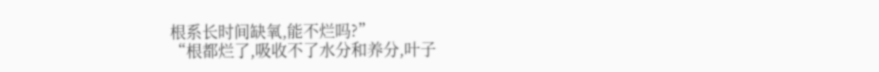根系长时间缺氧,能不烂吗?”
“根都烂了,吸收不了水分和养分,叶子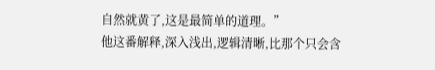自然就黄了,这是最简单的道理。”
他这番解释,深入浅出,逻辑清晰,比那个只会含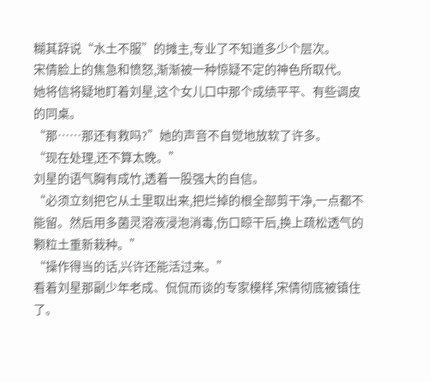糊其辞说“水土不服”的摊主,专业了不知道多少个层次。
宋倩脸上的焦急和愤怒,渐渐被一种惊疑不定的神色所取代。
她将信将疑地盯着刘星,这个女儿口中那个成绩平平、有些调皮的同桌。
“那……那还有救吗?”她的声音不自觉地放软了许多。
“现在处理,还不算太晚。”
刘星的语气胸有成竹,透着一股强大的自信。
“必须立刻把它从土里取出来,把烂掉的根全部剪干净,一点都不能留。然后用多菌灵溶液浸泡消毒,伤口晾干后,换上疏松透气的颗粒土重新栽种。”
“操作得当的话,兴许还能活过来。”
看着刘星那副少年老成、侃侃而谈的专家模样,宋倩彻底被镇住了。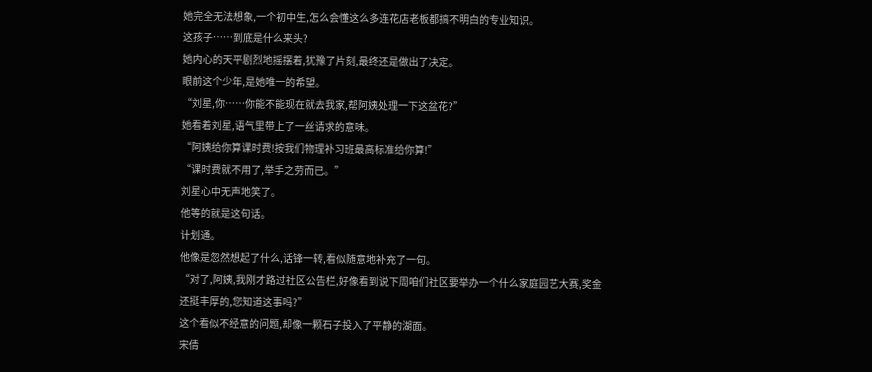她完全无法想象,一个初中生,怎么会懂这么多连花店老板都搞不明白的专业知识。
这孩子……到底是什么来头?
她内心的天平剧烈地摇摆着,犹豫了片刻,最终还是做出了决定。
眼前这个少年,是她唯一的希望。
“刘星,你……你能不能现在就去我家,帮阿姨处理一下这盆花?”
她看着刘星,语气里带上了一丝请求的意味。
“阿姨给你算课时费!按我们物理补习班最高标准给你算!”
“课时费就不用了,举手之劳而已。”
刘星心中无声地笑了。
他等的就是这句话。
计划通。
他像是忽然想起了什么,话锋一转,看似随意地补充了一句。
“对了,阿姨,我刚才路过社区公告栏,好像看到说下周咱们社区要举办一个什么家庭园艺大赛,奖金还挺丰厚的,您知道这事吗?”
这个看似不经意的问题,却像一颗石子投入了平静的湖面。
宋倩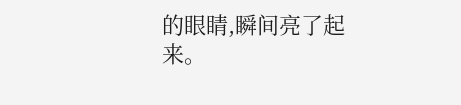的眼睛,瞬间亮了起来。